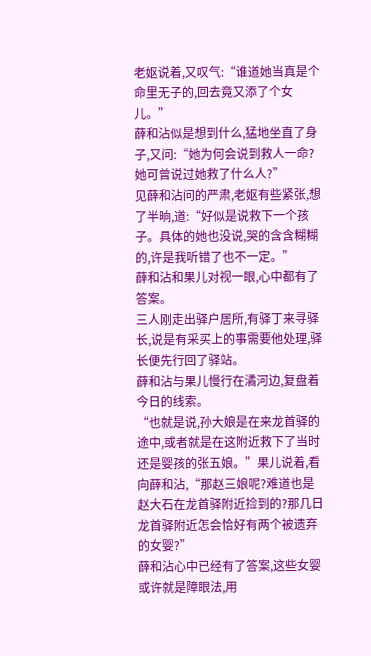老妪说着,又叹气:“谁道她当真是个命里无子的,回去竟又添了个女儿。”
薛和沾似是想到什么,猛地坐直了身子,又问:“她为何会说到救人一命?她可曾说过她救了什么人?”
见薛和沾问的严肃,老妪有些紧张,想了半晌,道:“好似是说救下一个孩子。具体的她也没说,哭的含含糊糊的,许是我听错了也不一定。”
薛和沾和果儿对视一眼,心中都有了答案。
三人刚走出驿户居所,有驿丁来寻驿长,说是有采买上的事需要他处理,驿长便先行回了驿站。
薛和沾与果儿慢行在潏河边,复盘着今日的线索。
“也就是说,孙大娘是在来龙首驿的途中,或者就是在这附近救下了当时还是婴孩的张五娘。”果儿说着,看向薛和沾,“那赵三娘呢?难道也是赵大石在龙首驿附近捡到的?那几日龙首驿附近怎会恰好有两个被遗弃的女婴?”
薛和沾心中已经有了答案,这些女婴或许就是障眼法,用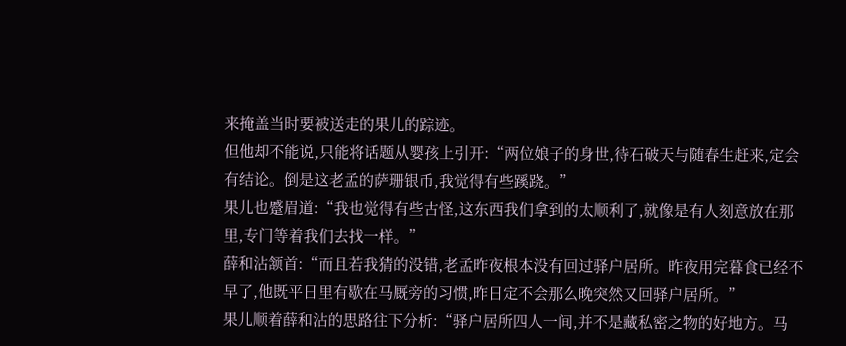来掩盖当时要被送走的果儿的踪迹。
但他却不能说,只能将话题从婴孩上引开:“两位娘子的身世,待石破天与随春生赶来,定会有结论。倒是这老孟的萨珊银币,我觉得有些蹊跷。”
果儿也蹙眉道:“我也觉得有些古怪,这东西我们拿到的太顺利了,就像是有人刻意放在那里,专门等着我们去找一样。”
薛和沾颔首:“而且若我猜的没错,老孟昨夜根本没有回过驿户居所。昨夜用完暮食已经不早了,他既平日里有歇在马厩旁的习惯,昨日定不会那么晚突然又回驿户居所。”
果儿顺着薛和沾的思路往下分析:“驿户居所四人一间,并不是藏私密之物的好地方。马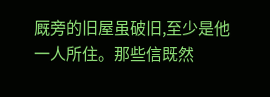厩旁的旧屋虽破旧,至少是他一人所住。那些信既然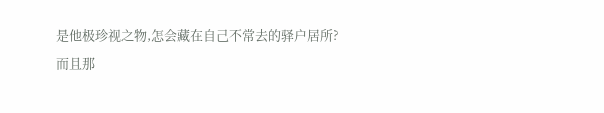是他极珍视之物,怎会藏在自己不常去的驿户居所?
而且那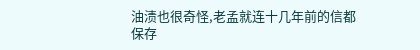油渍也很奇怪,老孟就连十几年前的信都保存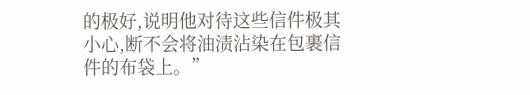的极好,说明他对待这些信件极其小心,断不会将油渍沾染在包裹信件的布袋上。”